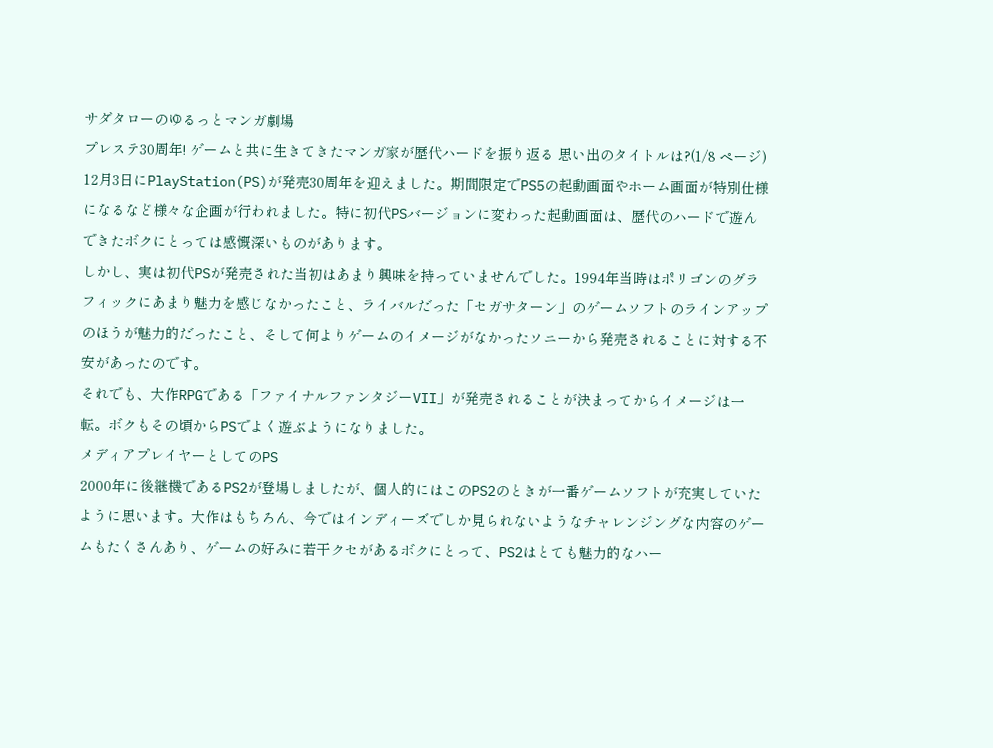サダタローのゆるっとマンガ劇場
プレステ30周年! ゲームと共に生きてきたマンガ家が歴代ハードを振り返る 思い出のタイトルは?(1/8 ページ)
12月3日にPlayStation(PS)が発売30周年を迎えました。期間限定でPS5の起動画面やホーム画面が特別仕様になるなど様々な企画が行われました。特に初代PSバージョンに変わった起動画面は、歴代のハードで遊んできたボクにとっては感慨深いものがあります。
しかし、実は初代PSが発売された当初はあまり興味を持っていませんでした。1994年当時はポリゴンのグラフィックにあまり魅力を感じなかったこと、ライバルだった「セガサターン」のゲームソフトのラインアップのほうが魅力的だったこと、そして何よりゲームのイメージがなかったソニーから発売されることに対する不安があったのです。
それでも、大作RPGである「ファイナルファンタジーVII」が発売されることが決まってからイメージは一転。ボクもその頃からPSでよく遊ぶようになりました。
メディアプレイヤーとしてのPS
2000年に後継機であるPS2が登場しましたが、個人的にはこのPS2のときが一番ゲームソフトが充実していたように思います。大作はもちろん、今ではインディーズでしか見られないようなチャレンジングな内容のゲームもたくさんあり、ゲームの好みに若干クセがあるボクにとって、PS2はとても魅力的なハー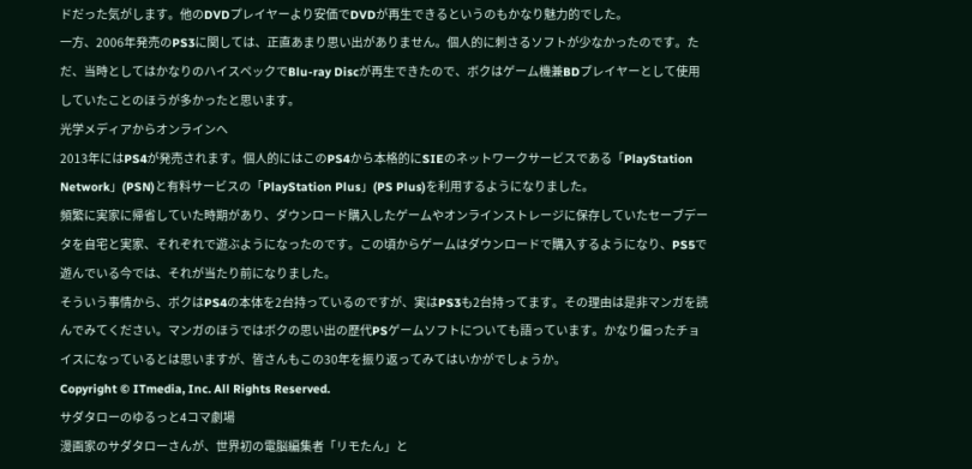ドだった気がします。他のDVDプレイヤーより安価でDVDが再生できるというのもかなり魅力的でした。
一方、2006年発売のPS3に関しては、正直あまり思い出がありません。個人的に刺さるソフトが少なかったのです。ただ、当時としてはかなりのハイスペックでBlu-ray Discが再生できたので、ボクはゲーム機兼BDプレイヤーとして使用していたことのほうが多かったと思います。
光学メディアからオンラインへ
2013年にはPS4が発売されます。個人的にはこのPS4から本格的にSIEのネットワークサービスである「PlayStation Network」(PSN)と有料サービスの「PlayStation Plus」(PS Plus)を利用するようになりました。
頻繁に実家に帰省していた時期があり、ダウンロード購入したゲームやオンラインストレージに保存していたセーブデータを自宅と実家、それぞれで遊ぶようになったのです。この頃からゲームはダウンロードで購入するようになり、PS5で遊んでいる今では、それが当たり前になりました。
そういう事情から、ボクはPS4の本体を2台持っているのですが、実はPS3も2台持ってます。その理由は是非マンガを読んでみてください。マンガのほうではボクの思い出の歴代PSゲームソフトについても語っています。かなり偏ったチョイスになっているとは思いますが、皆さんもこの30年を振り返ってみてはいかがでしょうか。
Copyright © ITmedia, Inc. All Rights Reserved.
サダタローのゆるっと4コマ劇場
漫画家のサダタローさんが、世界初の電脳編集者「リモたん」と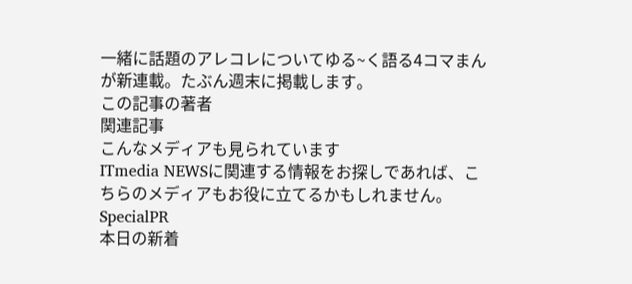一緒に話題のアレコレについてゆる~く語る4コマまんが新連載。たぶん週末に掲載します。
この記事の著者
関連記事
こんなメディアも見られています
ITmedia NEWSに関連する情報をお探しであれば、こちらのメディアもお役に立てるかもしれません。
SpecialPR
本日の新着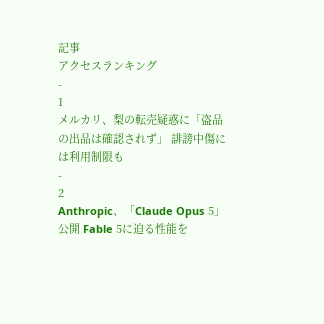記事
アクセスランキング
-
1
メルカリ、梨の転売疑惑に「盗品の出品は確認されず」 誹謗中傷には利用制限も
-
2
Anthropic、「Claude Opus 5」公開 Fable 5に迫る性能を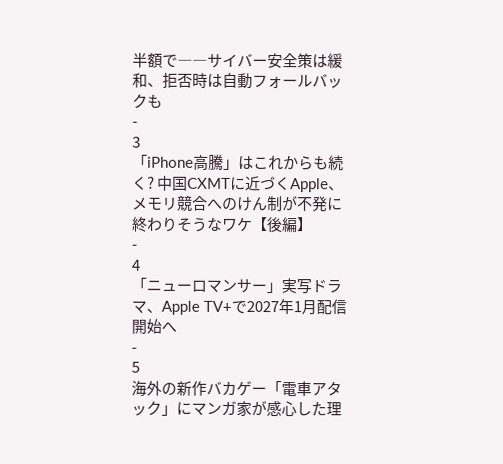半額で――サイバー安全策は緩和、拒否時は自動フォールバックも
-
3
「iPhone高騰」はこれからも続く? 中国CXMTに近づくApple、メモリ競合へのけん制が不発に終わりそうなワケ【後編】
-
4
「ニューロマンサー」実写ドラマ、Apple TV+で2027年1月配信開始へ
-
5
海外の新作バカゲー「電車アタック」にマンガ家が感心した理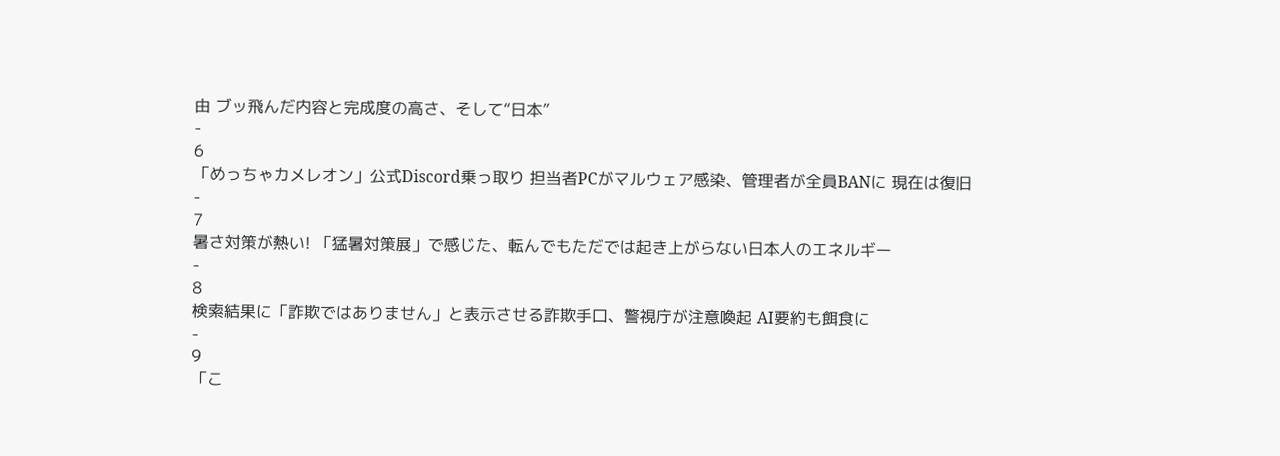由 ブッ飛んだ内容と完成度の高さ、そして“日本”
-
6
「めっちゃカメレオン」公式Discord乗っ取り 担当者PCがマルウェア感染、管理者が全員BANに 現在は復旧
-
7
暑さ対策が熱い! 「猛暑対策展」で感じた、転んでもただでは起き上がらない日本人のエネルギー
-
8
検索結果に「詐欺ではありません」と表示させる詐欺手口、警視庁が注意喚起 AI要約も餌食に
-
9
「こ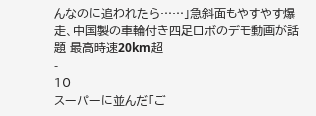んなのに追われたら……」急斜面もやすやす爆走、中国製の車輪付き四足ロボのデモ動画が話題 最高時速20km超
-
10
スーパーに並んだ「ご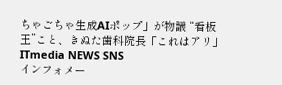ちゃごちゃ生成AIポップ」が物議 “看板王”こと、きぬた歯科院長「これはアリ」
ITmedia NEWS SNS
インフォメー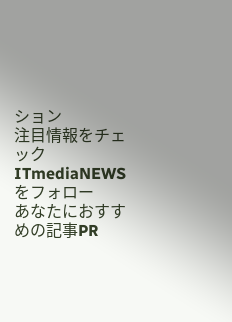ション
注目情報をチェック
ITmediaNEWSをフォロー
あなたにおすすめの記事PR